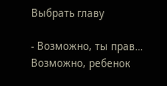Выбрать главу

- Возможно, ты прав… Возможно, ребенок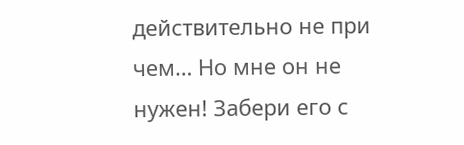действительно не при чем… Но мне он не нужен! Забери его с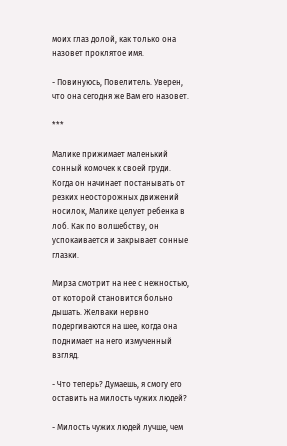моих глаз долой, как только она назовет проклятое имя.

- Повинуюсь, Повелитель. Уверен, что она сегодня же Вам его назовет.

***

Малике прижимает маленький сонный комочек к своей груди. Когда он начинает постанывать от резких неосторожных движений носилок, Малике целует ребенка в лоб. Как по волшебству, он успокаивается и закрывает сонные глазки.

Мирза смотрит на нее с нежностью, от которой становится больно дышать. Желваки нервно подергиваются на шее, когда она поднимает на него измученный взгляд.

- Что теперь? Думаешь, я смогу его оставить на милость чужих людей?

- Милость чужих людей лучше, чем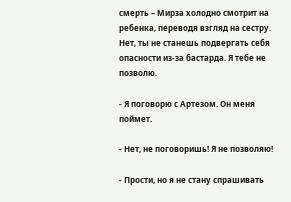смерть – Мирза холодно смотрит на ребенка, переводя взгляд на сестру. Нет, ты не станешь подвергать себя опасности из-за бастарда. Я тебе не позволю.

- Я поговорю с Артезом. Он меня поймет.

- Нет, не поговоришь! Я не позволяю!

- Прости, но я не стану спрашивать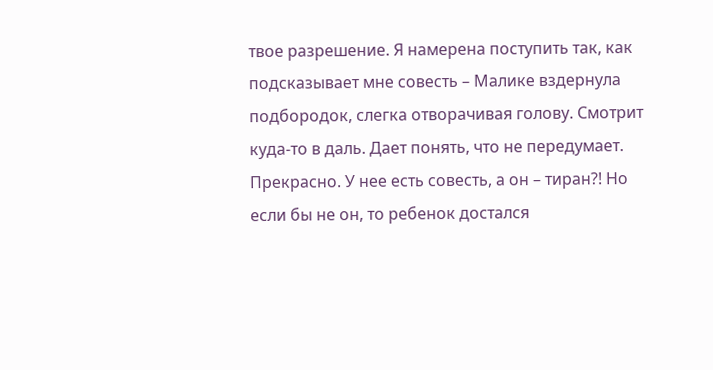твое разрешение. Я намерена поступить так, как подсказывает мне совесть – Малике вздернула подбородок, слегка отворачивая голову. Смотрит куда-то в даль. Дает понять, что не передумает. Прекрасно. У нее есть совесть, а он – тиран?! Но если бы не он, то ребенок достался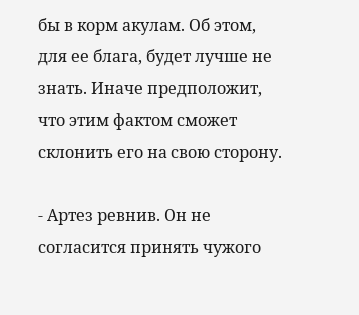бы в корм акулам. Об этом, для ее блага, будет лучше не знать. Иначе предположит, что этим фактом сможет склонить его на свою сторону.

- Артез ревнив. Он не согласится принять чужого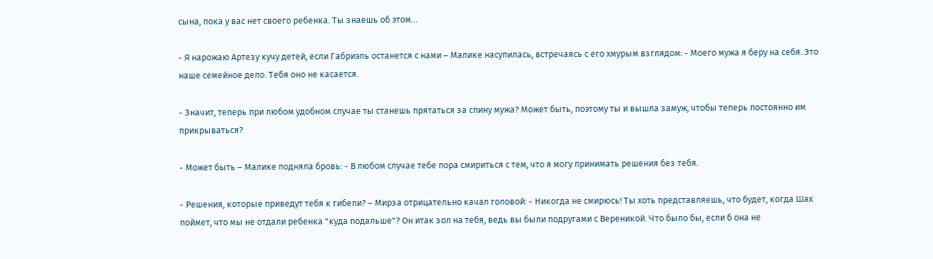сына, пока у вас нет своего ребенка. Ты знаешь об этом…

- Я нарожаю Артезу кучу детей, если Габриэль останется с нами – Малике насупилась, встречаясь с его хмурым взглядом: - Моего мужа я беру на себя. Это наше семейное дело. Тебя оно не касается.

- Значит, теперь при любом удобном случае ты станешь прятаться за спину мужа? Может быть, поэтому ты и вышла замуж, чтобы теперь постоянно им прикрываться?

- Может быть – Малике подняла бровь: - В любом случае тебе пора смириться с тем, что я могу принимать решения без тебя.

- Решения, которые приведут тебя к гибели? – Мирза отрицательно качал головой: - Никогда не смирюсь! Ты хоть представляешь, что будет, когда Шах поймет, что мы не отдали ребенка "куда подальше"? Он итак зол на тебя, ведь вы были подругами с Вереникой. Что было бы, если б она не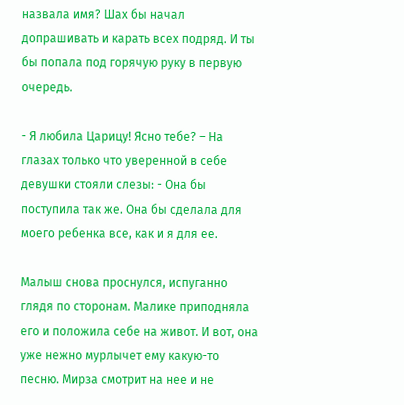назвала имя? Шах бы начал допрашивать и карать всех подряд. И ты бы попала под горячую руку в первую очередь.

- Я любила Царицу! Ясно тебе? – На глазах только что уверенной в себе девушки стояли слезы: - Она бы поступила так же. Она бы сделала для моего ребенка все, как и я для ее.

Малыш снова проснулся, испуганно глядя по сторонам. Малике приподняла его и положила себе на живот. И вот, она уже нежно мурлычет ему какую-то песню. Мирза смотрит на нее и не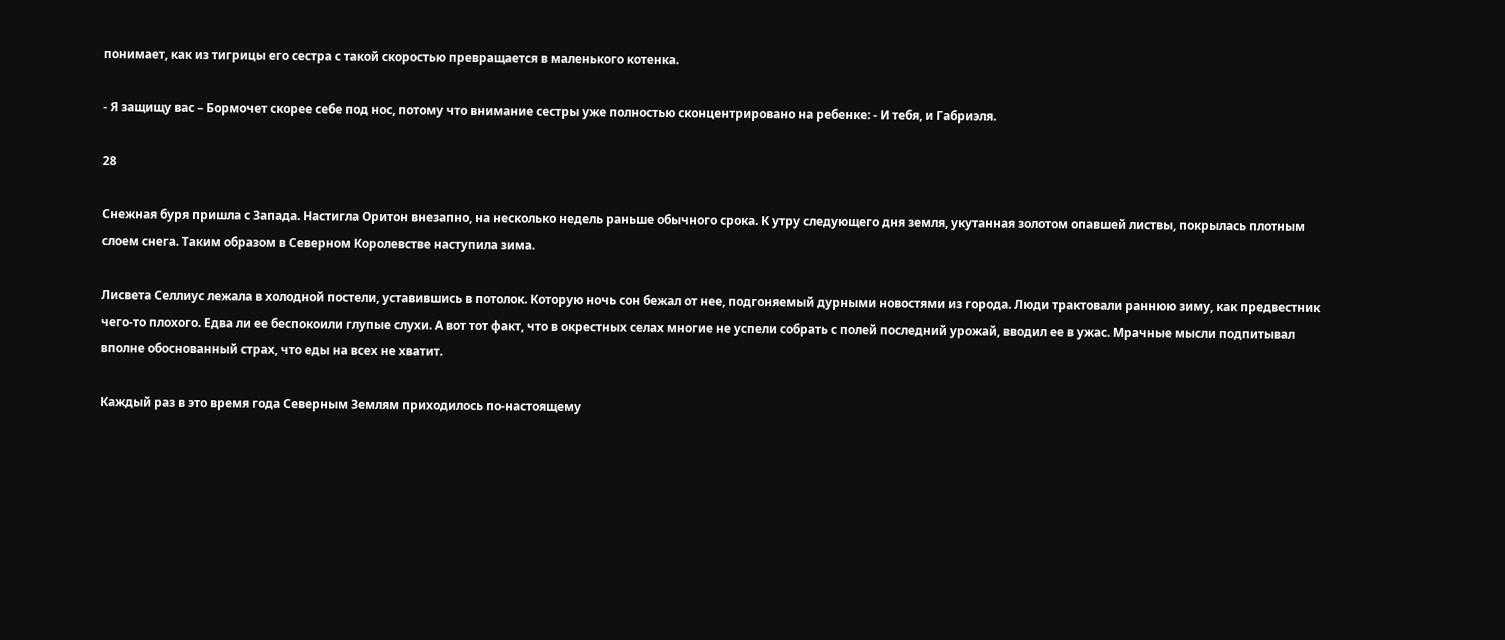понимает, как из тигрицы его сестра с такой скоростью превращается в маленького котенка.

- Я защищу вас – Бормочет скорее себе под нос, потому что внимание сестры уже полностью сконцентрировано на ребенке: - И тебя, и Габриэля.

28

Снежная буря пришла с Запада. Настигла Оритон внезапно, на несколько недель раньше обычного срока. К утру следующего дня земля, укутанная золотом опавшей листвы, покрылась плотным слоем снега. Таким образом в Северном Королевстве наступила зима.

Лисвета Селлиус лежала в холодной постели, уставившись в потолок. Которую ночь сон бежал от нее, подгоняемый дурными новостями из города. Люди трактовали раннюю зиму, как предвестник чего-то плохого. Едва ли ее беспокоили глупые слухи. А вот тот факт, что в окрестных селах многие не успели собрать с полей последний урожай, вводил ее в ужас. Мрачные мысли подпитывал вполне обоснованный страх, что еды на всех не хватит.

Каждый раз в это время года Северным Землям приходилось по-настоящему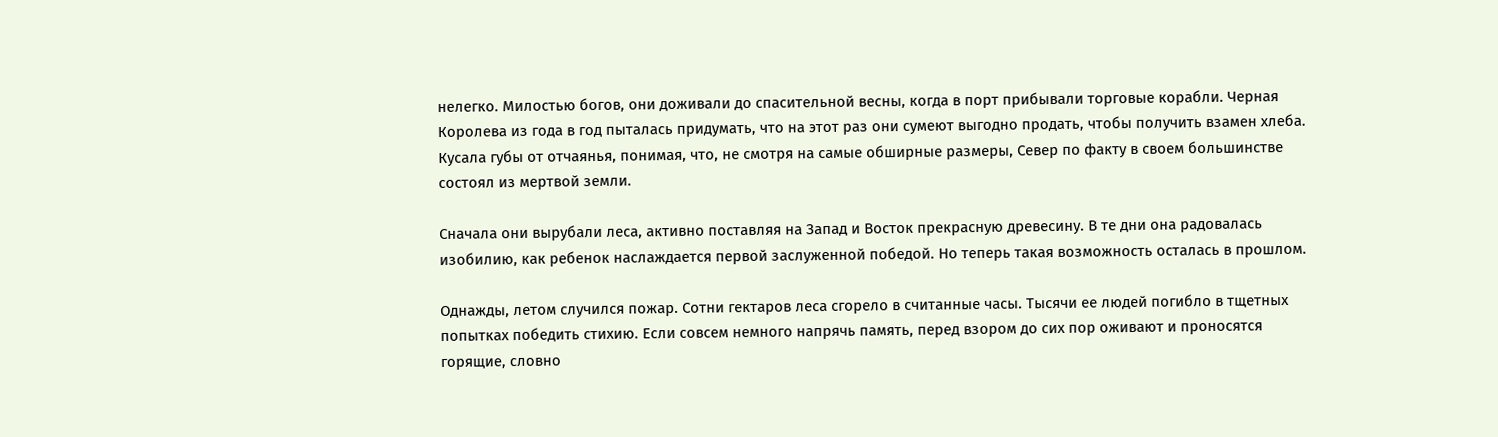нелегко. Милостью богов, они доживали до спасительной весны, когда в порт прибывали торговые корабли. Черная Королева из года в год пыталась придумать, что на этот раз они сумеют выгодно продать, чтобы получить взамен хлеба. Кусала губы от отчаянья, понимая, что, не смотря на самые обширные размеры, Север по факту в своем большинстве состоял из мертвой земли.

Сначала они вырубали леса, активно поставляя на Запад и Восток прекрасную древесину. В те дни она радовалась изобилию, как ребенок наслаждается первой заслуженной победой. Но теперь такая возможность осталась в прошлом.

Однажды, летом случился пожар. Сотни гектаров леса сгорело в считанные часы. Тысячи ее людей погибло в тщетных попытках победить стихию. Если совсем немного напрячь память, перед взором до сих пор оживают и проносятся горящие, словно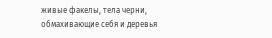живые факелы, тела черни, обмахивающие себя и деревья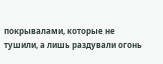покрывалами, которые не тушили, а лишь раздували огонь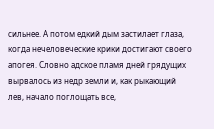сильнее. А потом едкий дым застилает глаза, когда нечеловеческие крики достигают своего апогея. Словно адское пламя дней грядущих вырвалось из недр земли и, как рыкающий лев, начало поглощать все,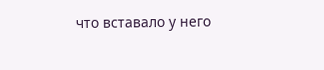что вставало у него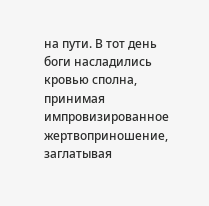на пути. В тот день боги насладились кровью сполна, принимая импровизированное жертвоприношение, заглатывая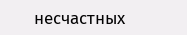несчастных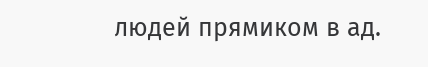людей прямиком в ад.